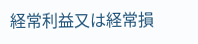経常利益又は経常損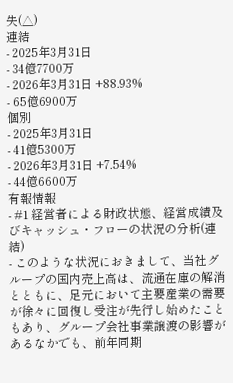失(△)
連結
- 2025年3月31日
- 34億7700万
- 2026年3月31日 +88.93%
- 65億6900万
個別
- 2025年3月31日
- 41億5300万
- 2026年3月31日 +7.54%
- 44億6600万
有報情報
- #1 経営者による財政状態、経営成績及びキャッシュ・フローの状況の分析(連結)
- このような状況におきまして、当社グループの国内売上高は、流通在庫の解消とともに、足元において主要産業の需要が徐々に回復し受注が先行し始めたこともあり、グループ会社事業譲渡の影響があるなかでも、前年同期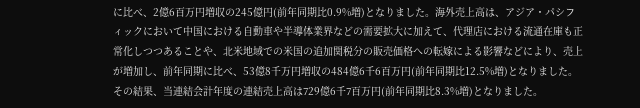に比べ、2億6百万円増収の245億円(前年同期比0.9%増)となりました。海外売上高は、アジア・パシフィックにおいて中国における自動車や半導体業界などの需要拡大に加えて、代理店における流通在庫も正常化しつつあることや、北米地域での米国の追加関税分の販売価格への転嫁による影響などにより、売上が増加し、前年同期に比べ、53億8千万円増収の484億6千6百万円(前年同期比12.5%増)となりました。その結果、当連結会計年度の連結売上高は729億6千7百万円(前年同期比8.3%増)となりました。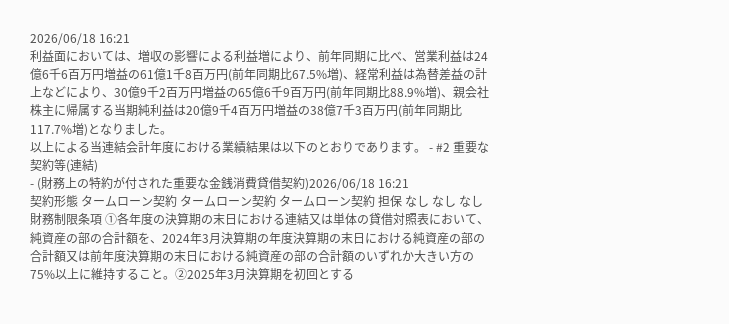2026/06/18 16:21
利益面においては、増収の影響による利益増により、前年同期に比べ、営業利益は24億6千6百万円増益の61億1千8百万円(前年同期比67.5%増)、経常利益は為替差益の計上などにより、30億9千2百万円増益の65億6千9百万円(前年同期比88.9%増)、親会社株主に帰属する当期純利益は20億9千4百万円増益の38億7千3百万円(前年同期比117.7%増)となりました。
以上による当連結会計年度における業績結果は以下のとおりであります。 - #2 重要な契約等(連結)
- (財務上の特約が付された重要な金銭消費貸借契約)2026/06/18 16:21
契約形態 タームローン契約 タームローン契約 タームローン契約 担保 なし なし なし 財務制限条項 ①各年度の決算期の末日における連結又は単体の貸借対照表において、純資産の部の合計額を、2024年3月決算期の年度決算期の末日における純資産の部の合計額又は前年度決算期の末日における純資産の部の合計額のいずれか大きい方の75%以上に維持すること。②2025年3月決算期を初回とする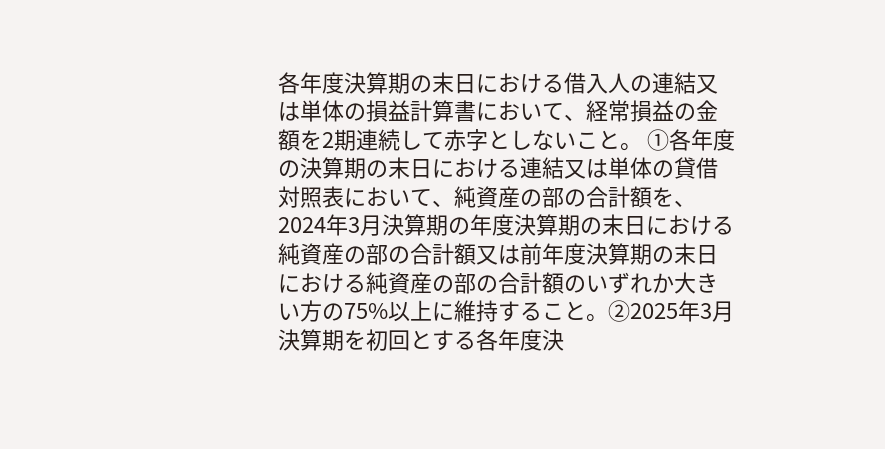各年度決算期の末日における借入人の連結又は単体の損益計算書において、経常損益の金額を2期連続して赤字としないこと。 ①各年度の決算期の末日における連結又は単体の貸借対照表において、純資産の部の合計額を、2024年3月決算期の年度決算期の末日における純資産の部の合計額又は前年度決算期の末日における純資産の部の合計額のいずれか大きい方の75%以上に維持すること。②2025年3月決算期を初回とする各年度決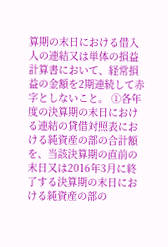算期の末日における借入人の連結又は単体の損益計算書において、経常損益の金額を2期連続して赤字としないこと。 ①各年度の決算期の末日における連結の貸借対照表における純資産の部の合計額を、当該決算期の直前の末日又は2016年3月に終了する決算期の末日における純資産の部の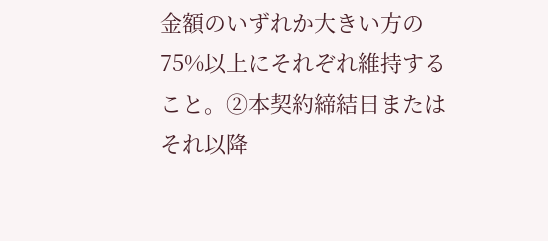金額のいずれか大きい方の75%以上にそれぞれ維持すること。②本契約締結日またはそれ以降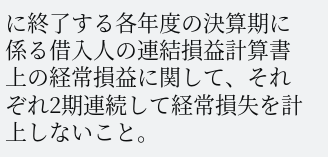に終了する各年度の決算期に係る借入人の連結損益計算書上の経常損益に関して、それぞれ2期連続して経常損失を計上しないこと。